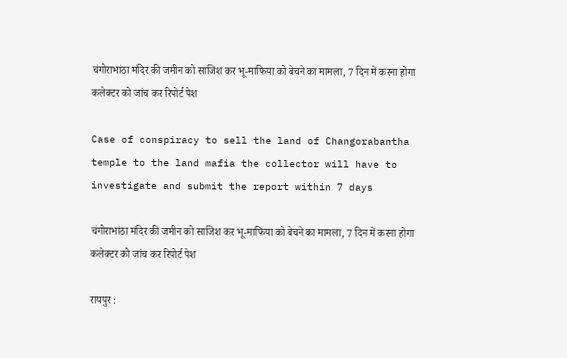चंगोराभांठा मंदिर की जमीन को साजिश कर भू-माफिया को बेचने का मामला, 7 दिन में करना होगा कलेक्टर को जांच कर रिपोर्ट पेश

Case of conspiracy to sell the land of Changorabantha temple to the land mafia the collector will have to investigate and submit the report within 7 days

चंगोराभांठा मंदिर की जमीन को साजिश कर भू-माफिया को बेचने का मामला, 7 दिन में करना होगा कलेक्टर को जांच कर रिपोर्ट पेश

रायपुर :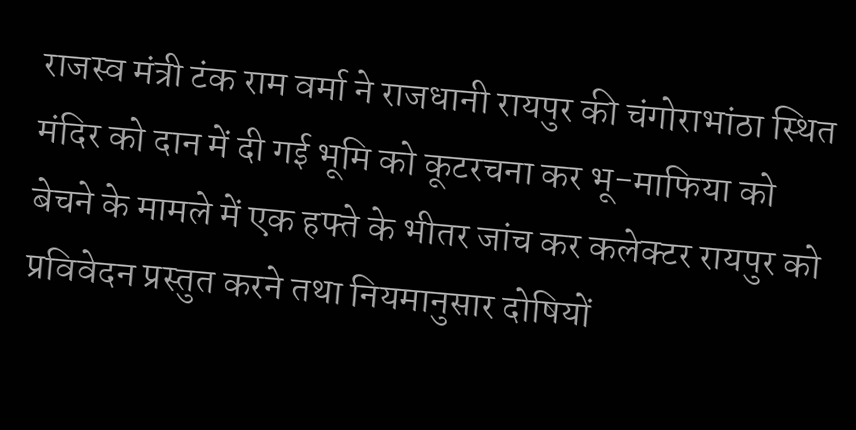राजस्व मंत्री टंक राम वर्मा ने राजधानी रायपुर की चंगोराभांठा स्थित मंदिर को दान में दी गई भूमि को कूटरचना कर भू-माफिया को बेचने के मामले में एक हफ्ते के भीतर जांच कर कलेक्टर रायपुर को प्रविवेदन प्रस्तुत करने तथा नियमानुसार दोषियों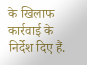के खिलाफ कार्रवाई के निर्देश दिए हैं.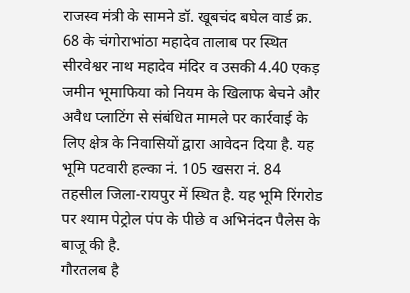राजस्व मंत्री के सामने डॉ. खूबचंद बघेल वार्ड क्र. 68 के चंगोराभांठा महादेव तालाब पर स्थित सीरवेश्वर नाथ महादेव मंदिर व उसकी 4.40 एकड़ जमीन भूमाफिया को नियम के खिलाफ बेचने और अवैध प्लाटिंग से संबंधित मामले पर कार्रवाई के लिए क्षेत्र के निवासियों द्वारा आवेदन दिया है. यह भूमि पटवारी हल्का नं. 105 खसरा नं. 84 तहसील जिला-रायपुर में स्थित है. यह भूमि रिंगरोड पर श्याम पेट्रोल पंप के पीछे व अभिनंदन पैलेस के बाजू की है.
गौरतलब है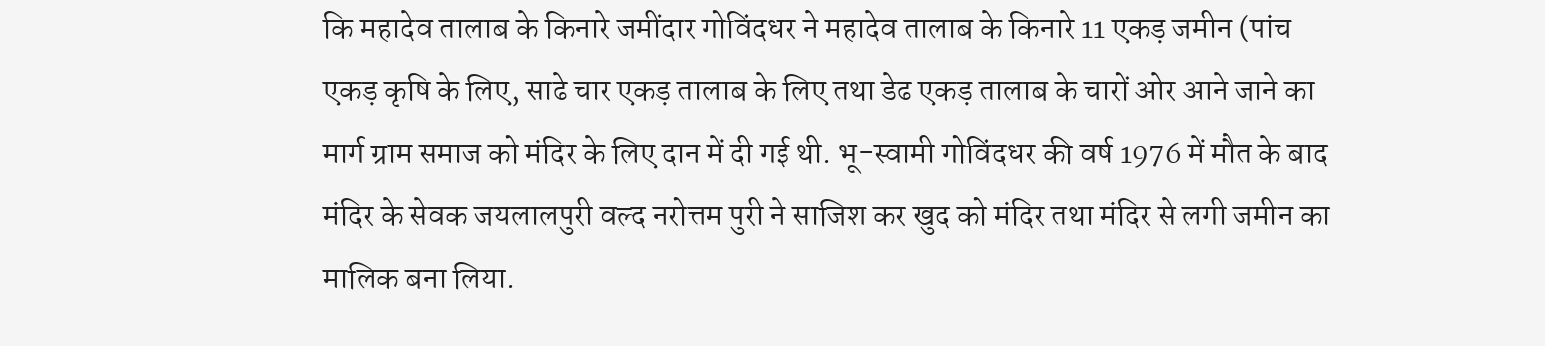कि महादेव तालाब के किनारे जमींदार गोविंदधर ने महादेव तालाब के किनारे 11 एकड़ जमीन (पांच एकड़ कृषि के लिए, साढे चार एकड़ तालाब के लिए तथा डेढ एकड़ तालाब के चारों ओर आने जाने का मार्ग ग्राम समाज को मंदिर के लिए दान में दी गई थी. भू-स्वामी गोविंदधर की वर्ष 1976 में मौत के बाद मंदिर के सेवक जयलालपुरी वल्द नरोत्तम पुरी ने साजिश कर खुद को मंदिर तथा मंदिर से लगी जमीन का मालिक बना लिया.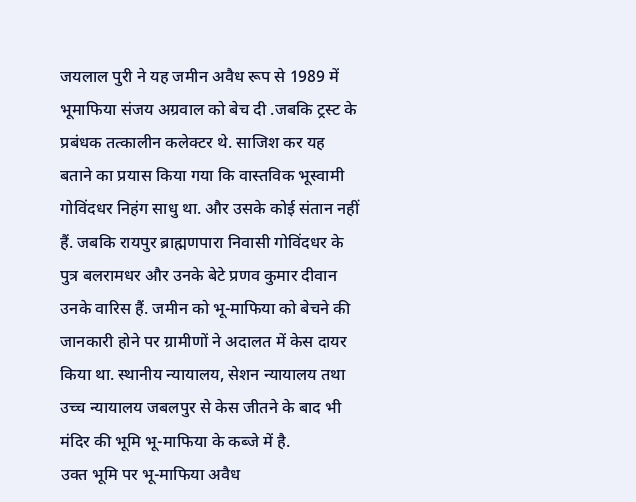जयलाल पुरी ने यह जमीन अवैध रूप से 1989 में भूमाफिया संजय अग्रवाल को बेच दी .जबकि ट्रस्ट के प्रबंधक तत्कालीन कलेक्टर थे. साजिश कर यह बताने का प्रयास किया गया कि वास्तविक भूस्वामी गोविंदधर निहंग साधु था. और उसके कोई संतान नहीं हैं. जबकि रायपुर ब्राह्मणपारा निवासी गोविंदधर के पुत्र बलरामधर और उनके बेटे प्रणव कुमार दीवान उनके वारिस हैं. जमीन को भू-माफिया को बेचने की जानकारी होने पर ग्रामीणों ने अदालत में केस दायर किया था. स्थानीय न्यायालय, सेशन न्यायालय तथा उच्च न्यायालय जबलपुर से केस जीतने के बाद भी मंदिर की भूमि भू-माफिया के कब्जे में है.
उक्त भूमि पर भू-माफिया अवैध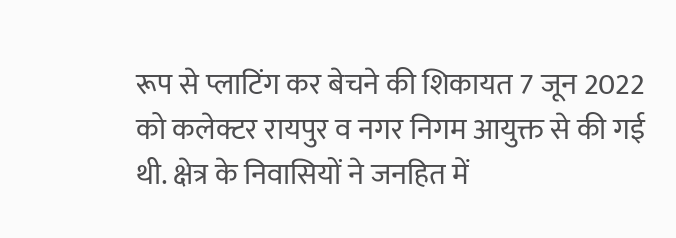रूप से प्लाटिंग कर बेचने की शिकायत 7 जून 2022 को कलेक्टर रायपुर व नगर निगम आयुक्त से की गई थी. क्षेत्र के निवासियों ने जनहित में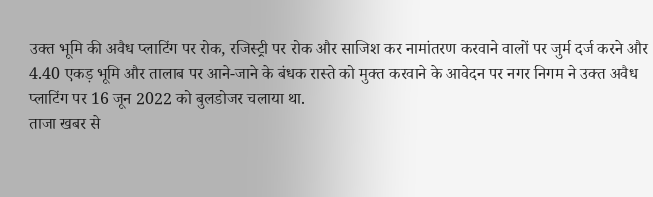उक्त भूमि की अवैध प्लाटिंग पर रोक, रजिस्ट्री पर रोक और साजिश कर नामांतरण करवाने वालों पर जुर्म दर्ज करने और 4.40 एकड़ भूमि और तालाब पर आने-जाने के बंधक रास्ते को मुक्त करवाने के आवेदन पर नगर निगम ने उक्त अवैध प्लाटिंग पर 16 जून 2022 को बुलडोजर चलाया था.
ताजा खबर से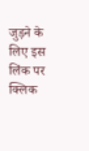जुड़ने के लिए इस लिंक पर क्लिक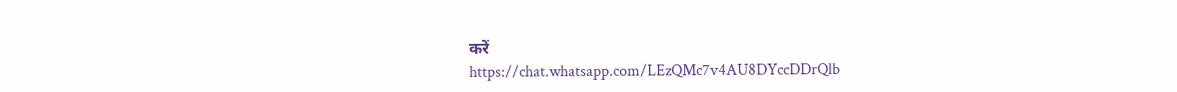करें
https://chat.whatsapp.com/LEzQMc7v4AU8DYccDDrQlb